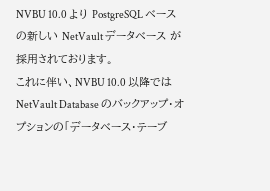NVBU 10.0 より PostgreSQL ベースの新しい NetVault データベース が採用されております。
これに伴い、NVBU 10.0 以降では NetVault Database のバックアップ・オプションの「データベース・テーブ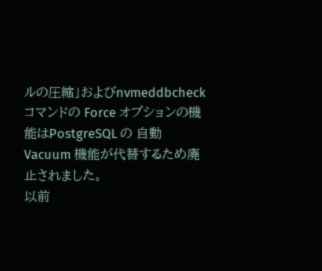ルの圧縮」およびnvmeddbcheck コマンドの Force オプションの機能はPostgreSQL の 自動 Vacuum 機能が代替するため廃止されました。
以前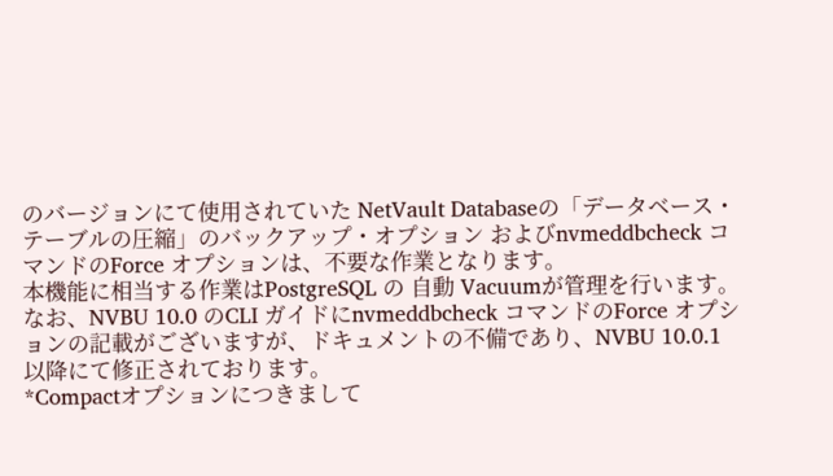のバージョンにて使用されていた NetVault Databaseの「データベース・テーブルの圧縮」のバックアップ・オプション およびnvmeddbcheck コマンドのForce オプションは、不要な作業となります。
本機能に相当する作業はPostgreSQL の 自動 Vacuumが管理を行います。
なお、NVBU 10.0 のCLI ガイドにnvmeddbcheck コマンドのForce オプションの記載がございますが、ドキュメントの不備であり、NVBU 10.0.1 以降にて修正されております。
*Compactオプションにつきまして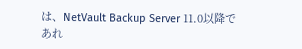は、NetVault Backup Server 11.0以降であれ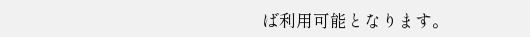ば利用可能となります。